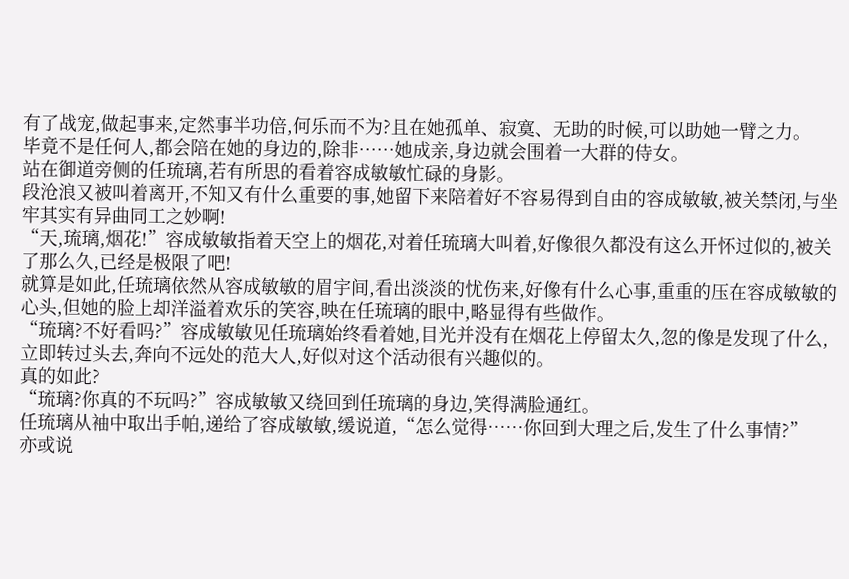有了战宠,做起事来,定然事半功倍,何乐而不为?且在她孤单、寂寞、无助的时候,可以助她一臂之力。
毕竟不是任何人,都会陪在她的身边的,除非……她成亲,身边就会围着一大群的侍女。
站在御道旁侧的任琉璃,若有所思的看着容成敏敏忙碌的身影。
段沧浪又被叫着离开,不知又有什么重要的事,她留下来陪着好不容易得到自由的容成敏敏,被关禁闭,与坐牢其实有异曲同工之妙啊!
“天,琉璃,烟花!”容成敏敏指着天空上的烟花,对着任琉璃大叫着,好像很久都没有这么开怀过似的,被关了那么久,已经是极限了吧!
就算是如此,任琉璃依然从容成敏敏的眉宇间,看出淡淡的忧伤来,好像有什么心事,重重的压在容成敏敏的心头,但她的脸上却洋溢着欢乐的笑容,映在任琉璃的眼中,略显得有些做作。
“琉璃?不好看吗?”容成敏敏见任琉璃始终看着她,目光并没有在烟花上停留太久,忽的像是发现了什么,立即转过头去,奔向不远处的范大人,好似对这个活动很有兴趣似的。
真的如此?
“琉璃?你真的不玩吗?”容成敏敏又绕回到任琉璃的身边,笑得满脸通红。
任琉璃从袖中取出手帕,递给了容成敏敏,缓说道,“怎么觉得……你回到大理之后,发生了什么事情?”
亦或说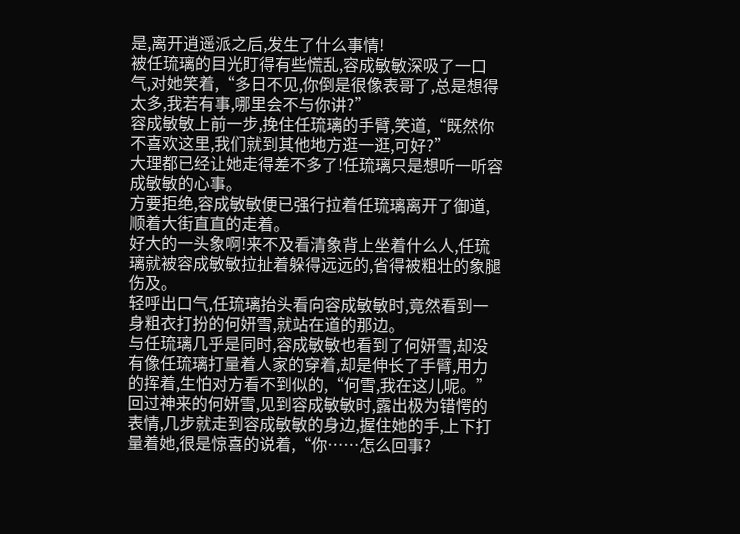是,离开逍遥派之后,发生了什么事情!
被任琉璃的目光盯得有些慌乱,容成敏敏深吸了一口气,对她笑着,“多日不见,你倒是很像表哥了,总是想得太多,我若有事,哪里会不与你讲?”
容成敏敏上前一步,挽住任琉璃的手臂,笑道,“既然你不喜欢这里,我们就到其他地方逛一逛,可好?”
大理都已经让她走得差不多了!任琉璃只是想听一听容成敏敏的心事。
方要拒绝,容成敏敏便已强行拉着任琉璃离开了御道,顺着大街直直的走着。
好大的一头象啊!来不及看清象背上坐着什么人,任琉璃就被容成敏敏拉扯着躲得远远的,省得被粗壮的象腿伤及。
轻呼出口气,任琉璃抬头看向容成敏敏时,竟然看到一身粗衣打扮的何妍雪,就站在道的那边。
与任琉璃几乎是同时,容成敏敏也看到了何妍雪,却没有像任琉璃打量着人家的穿着,却是伸长了手臂,用力的挥着,生怕对方看不到似的,“何雪,我在这儿呢。”
回过神来的何妍雪,见到容成敏敏时,露出极为错愕的表情,几步就走到容成敏敏的身边,握住她的手,上下打量着她,很是惊喜的说着,“你……怎么回事?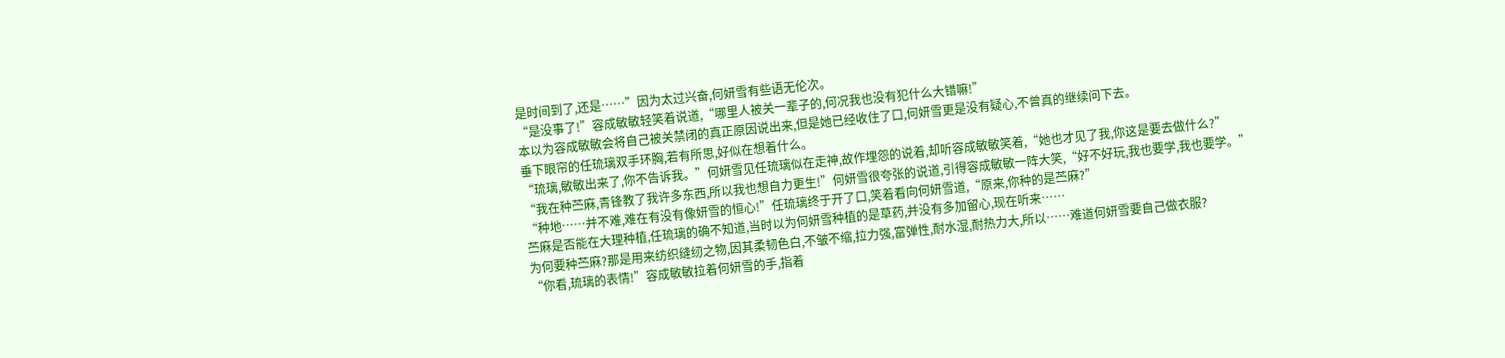是时间到了,还是……”因为太过兴奋,何妍雪有些语无伦次。
“是没事了!”容成敏敏轻笑着说道,“哪里人被关一辈子的,何况我也没有犯什么大错嘛!”
本以为容成敏敏会将自己被关禁闭的真正原因说出来,但是她已经收住了口,何妍雪更是没有疑心,不曾真的继续问下去。
垂下眼帘的任琉璃双手环胸,若有所思,好似在想着什么。
“琉璃,敏敏出来了,你不告诉我。”何妍雪见任琉璃似在走神,故作埋怨的说着,却听容成敏敏笑着,“她也才见了我,你这是要去做什么?”
“我在种苎麻,青锋教了我许多东西,所以我也想自力更生!”何妍雪很夸张的说道,引得容成敏敏一阵大笑,“好不好玩,我也要学,我也要学。”
“种地……并不难,难在有没有像妍雪的恒心!”任琉璃终于开了口,笑着看向何妍雪道,“原来,你种的是苎麻?”
苎麻是否能在大理种植,任琉璃的确不知道,当时以为何妍雪种植的是草药,并没有多加留心,现在听来……
为何要种苎麻?那是用来纺织缝纫之物,因其柔韧色白,不皱不缩,拉力强,富弹性,耐水湿,耐热力大,所以……难道何妍雪要自己做衣服?
“你看,琉璃的表情!”容成敏敏拉着何妍雪的手,指着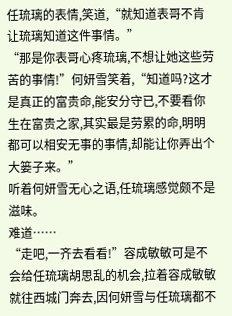任琉璃的表情,笑道,“就知道表哥不肯让琉璃知道这件事情。”
“那是你表哥心疼琉璃,不想让她这些劳苦的事情!”何妍雪笑着,“知道吗?这才是真正的富贵命,能安分守已,不要看你生在富贵之家,其实最是劳累的命,明明都可以相安无事的事情,却能让你弄出个大篓子来。”
听着何妍雪无心之语,任琉璃感觉颇不是滋味。
难道……
“走吧,一齐去看看!”容成敏敏可是不会给任琉璃胡思乱的机会,拉着容成敏敏就往西城门奔去,因何妍雪与任琉璃都不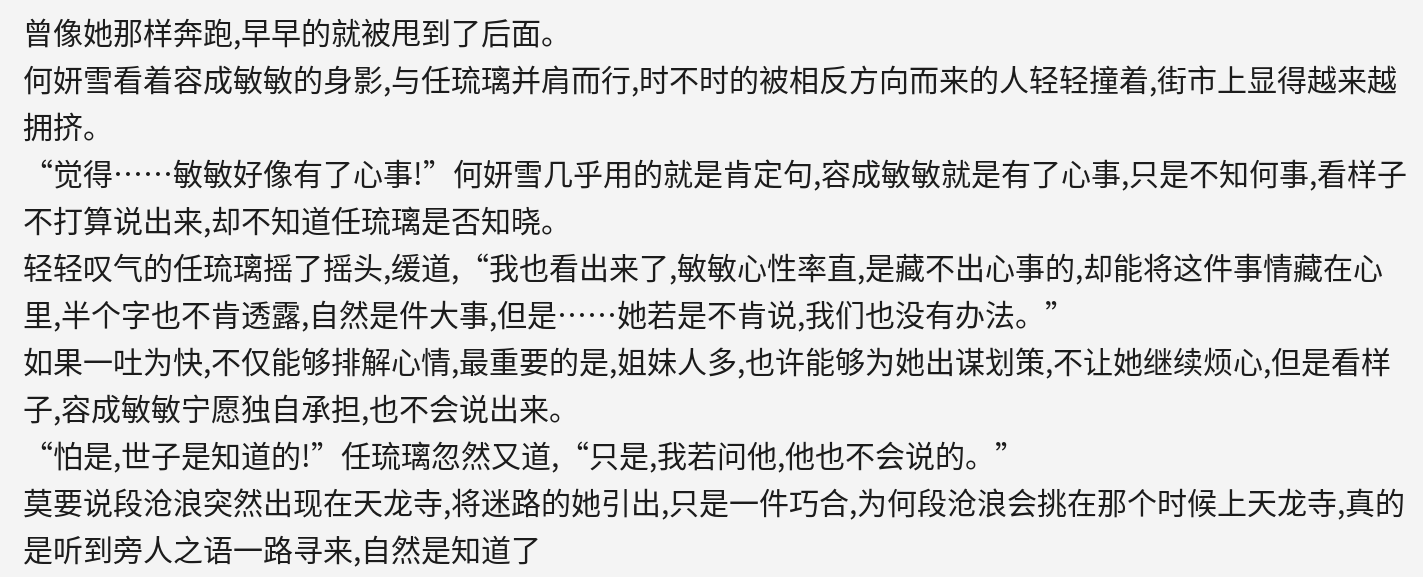曾像她那样奔跑,早早的就被甩到了后面。
何妍雪看着容成敏敏的身影,与任琉璃并肩而行,时不时的被相反方向而来的人轻轻撞着,街市上显得越来越拥挤。
“觉得……敏敏好像有了心事!”何妍雪几乎用的就是肯定句,容成敏敏就是有了心事,只是不知何事,看样子不打算说出来,却不知道任琉璃是否知晓。
轻轻叹气的任琉璃摇了摇头,缓道,“我也看出来了,敏敏心性率直,是藏不出心事的,却能将这件事情藏在心里,半个字也不肯透露,自然是件大事,但是……她若是不肯说,我们也没有办法。”
如果一吐为快,不仅能够排解心情,最重要的是,姐妹人多,也许能够为她出谋划策,不让她继续烦心,但是看样子,容成敏敏宁愿独自承担,也不会说出来。
“怕是,世子是知道的!”任琉璃忽然又道,“只是,我若问他,他也不会说的。”
莫要说段沧浪突然出现在天龙寺,将迷路的她引出,只是一件巧合,为何段沧浪会挑在那个时候上天龙寺,真的是听到旁人之语一路寻来,自然是知道了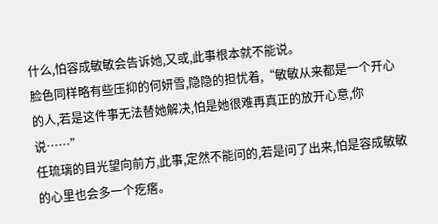什么,怕容成敏敏会告诉她,又或,此事根本就不能说。
脸色同样略有些压抑的何妍雪,隐隐的担忧着,“敏敏从来都是一个开心的人,若是这件事无法替她解决,怕是她很难再真正的放开心意,你说……”
任琉璃的目光望向前方,此事,定然不能问的,若是问了出来,怕是容成敏敏的心里也会多一个疙瘩。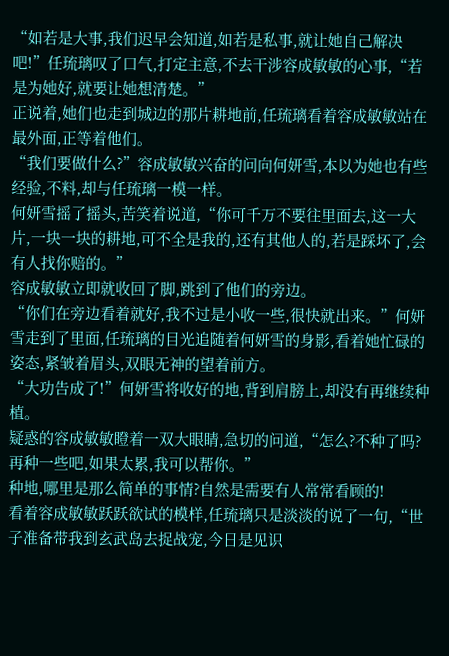“如若是大事,我们迟早会知道,如若是私事,就让她自己解决吧!”任琉璃叹了口气,打定主意,不去干涉容成敏敏的心事,“若是为她好,就要让她想清楚。”
正说着,她们也走到城边的那片耕地前,任琉璃看着容成敏敏站在最外面,正等着他们。
“我们要做什么?”容成敏敏兴奋的问向何妍雪,本以为她也有些经验,不料,却与任琉璃一模一样。
何妍雪摇了摇头,苦笑着说道,“你可千万不要往里面去,这一大片,一块一块的耕地,可不全是我的,还有其他人的,若是踩坏了,会有人找你赔的。”
容成敏敏立即就收回了脚,跳到了他们的旁边。
“你们在旁边看着就好,我不过是小收一些,很快就出来。”何妍雪走到了里面,任琉璃的目光追随着何妍雪的身影,看着她忙碌的姿态,紧皱着眉头,双眼无神的望着前方。
“大功告成了!”何妍雪将收好的地,背到肩膀上,却没有再继续种植。
疑惑的容成敏敏瞪着一双大眼睛,急切的问道,“怎么?不种了吗?再种一些吧,如果太累,我可以帮你。”
种地,哪里是那么简单的事情?自然是需要有人常常看顾的!
看着容成敏敏跃跃欲试的模样,任琉璃只是淡淡的说了一句,“世子准备带我到玄武岛去捉战宠,今日是见识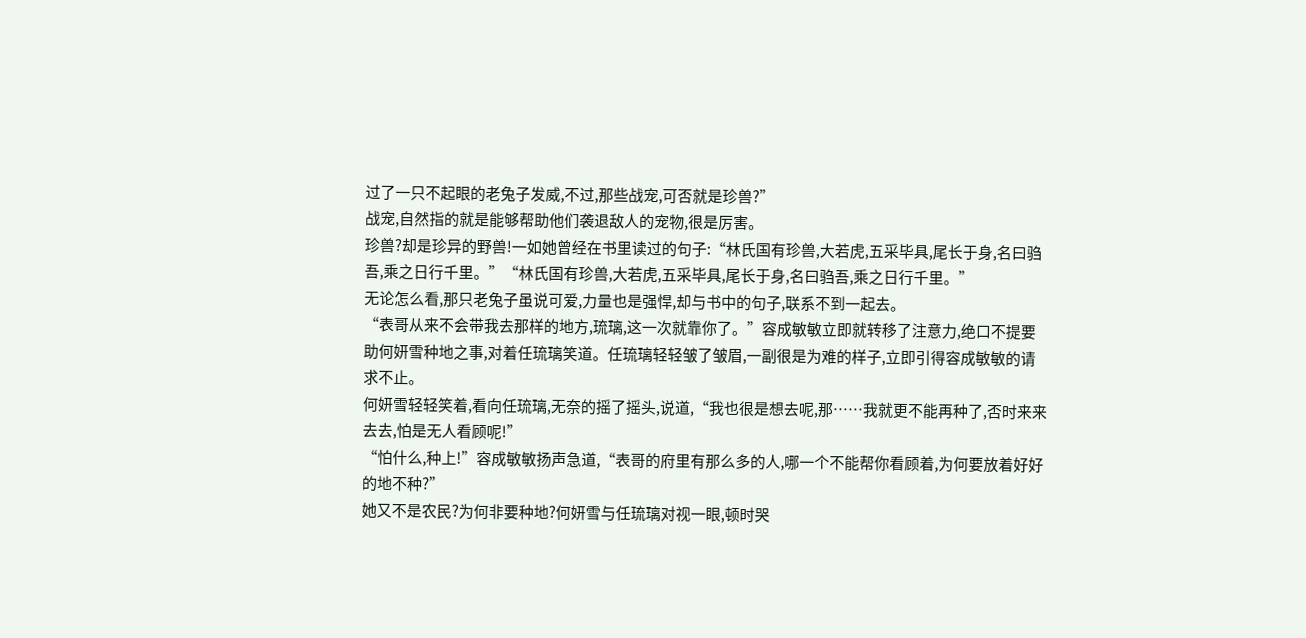过了一只不起眼的老兔子发威,不过,那些战宠,可否就是珍兽?”
战宠,自然指的就是能够帮助他们袭退敌人的宠物,很是厉害。
珍兽?却是珍异的野兽!一如她曾经在书里读过的句子:“林氏国有珍兽,大若虎,五采毕具,尾长于身,名曰驺吾,乘之日行千里。”“林氏国有珍兽,大若虎,五采毕具,尾长于身,名曰驺吾,乘之日行千里。”
无论怎么看,那只老兔子虽说可爱,力量也是强悍,却与书中的句子,联系不到一起去。
“表哥从来不会带我去那样的地方,琉璃,这一次就靠你了。”容成敏敏立即就转移了注意力,绝口不提要助何妍雪种地之事,对着任琉璃笑道。任琉璃轻轻皱了皱眉,一副很是为难的样子,立即引得容成敏敏的请求不止。
何妍雪轻轻笑着,看向任琉璃,无奈的摇了摇头,说道,“我也很是想去呢,那……我就更不能再种了,否时来来去去,怕是无人看顾呢!”
“怕什么,种上!”容成敏敏扬声急道,“表哥的府里有那么多的人,哪一个不能帮你看顾着,为何要放着好好的地不种?”
她又不是农民?为何非要种地?何妍雪与任琉璃对视一眼,顿时哭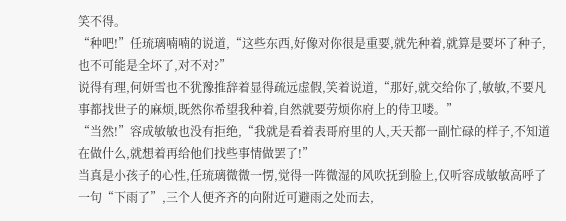笑不得。
“种吧!”任琉璃喃喃的说道,“这些东西,好像对你很是重要,就先种着,就算是要坏了种子,也不可能是全坏了,对不对?”
说得有理,何妍雪也不犹豫推辞着显得疏远虚假,笑着说道,“那好,就交给你了,敏敏,不要凡事都找世子的麻烦,既然你希望我种着,自然就要劳烦你府上的侍卫喽。”
“当然!”容成敏敏也没有拒绝,“我就是看着表哥府里的人,天天都一副忙碌的样子,不知道在做什么,就想着再给他们找些事情做罢了!”
当真是小孩子的心性,任琉璃微微一愣,觉得一阵微湿的风吹抚到脸上,仅听容成敏敏高呼了一句“下雨了”,三个人便齐齐的向附近可避雨之处而去,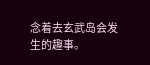念着去玄武岛会发生的趣事。